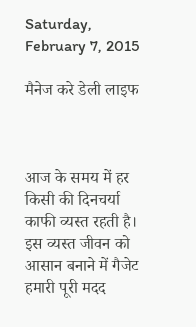Saturday, February 7, 2015

मैनेज करे डेली लाइफ



आज के समय में हर किसी की दिनचर्या काफी व्यस्त रहती है। इस व्यस्त जीवन को आसान बनाने में गैजेट हमारी पूरी मदद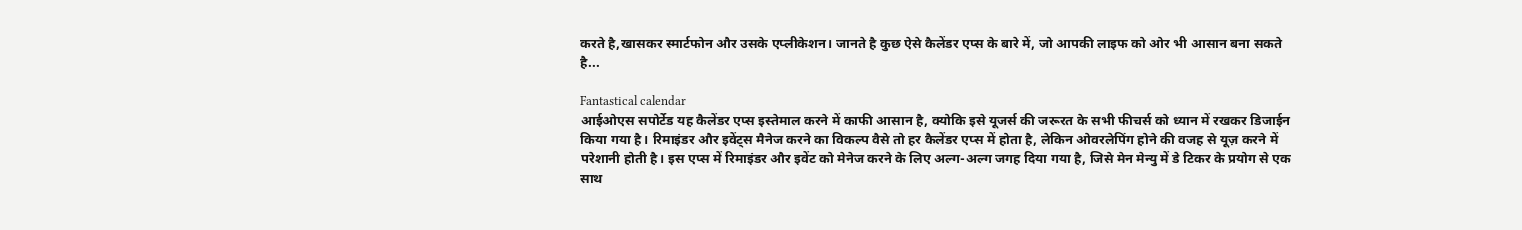करते है,खासकर स्मार्टफोन और उसके एप्लीकेशन। जानते है कुछ ऐसे कैलेंडर एप्स के बारे में, जो आपकी लाइफ को ओर भी आसान बना सकते है...

Fantastical calendar
आईओएस सपोर्टेड यह कैलेंडर एप्स इस्तेमाल करने में काफी आसान है, क्योकि इसे यूजर्स की जरूरत के सभी फीचर्स को ध्यान में रखकर डिजाईन किया गया है। रिमाइंडर और इवेंट्स मैनेज करने का विकल्प वैसे तो हर कैलेंडर एप्स में होता है, लेकिन ओवरलेपिंग होने की वजह से यूज़ करने में परेशानी होती है। इस एप्स में रिमाइंडर और इवेंट को मेनेज करने के लिए अल्ग-अल्ग जगह दिया गया है, जिसे मेन मेन्यु में डे टिकर के प्रयोग से एक साथ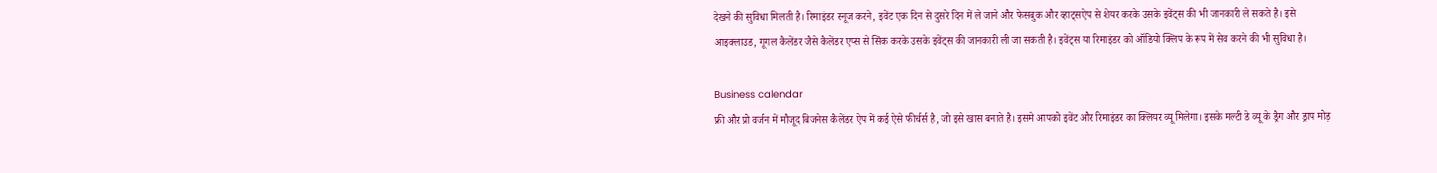देखने की सुविधा मिलती है। रिमाइंडर स्नूज करने, इवेंट एक दिन से दुसरे दिन में ले जाने और फेसबुक और व्हाट्सऐप से शेयर करके उसके इवेंट्स की भी जानकारी ले सकते है। इसे आइक्लाउड, गूगल कैलेंडर जैसे कैलेंडर एप्स से सिंक करके उसके इवेंट्स की जानकारी ली जा सकती है। इवेंट्स या रिमाइंडर को ऑडियो क्लिप के रूप में सेव करने की भी सुविधा है।

Business calendar
फ्री और प्रो वर्जन में मौजूद बिजनेस कैलेंडर ऐप में कई ऐसे फीर्चर्स है, जो इसे खास बनाते है। इसमे आपको इवेंट और रिमाइंडर का क्लियर व्यू मिलेगा। इसके मल्टी डे व्यू के ड्रैग और ड्राप मोड़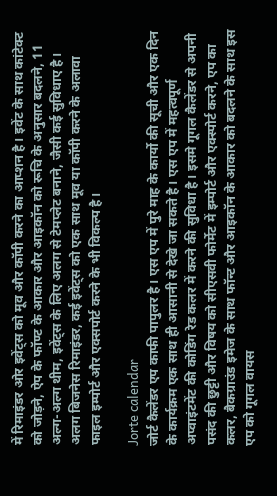में रिमाइंडर ओर इवेंट्स को मूव और कॉपी करने का आप्शन है। इवेंट के साथ कांटेक्ट को जोड़ने, ऐप के फॉण्ट के आकार और आइकॉन को रूचि के अनुसार बदलने, 11 अल्ग-अल्ग थीम, इवेंट्स के लिए अलग से टेमप्लेट बनाने, जैसी कई सुविधाए है। अलग बिजनेस रिमाइंडर, कई इवेंट्स को एक साथ मूव या कॉपी करने के अलावा फाइल इम्पोर्ट और एक्सपोर्ट करने के भी विकल्प है।

Jorte calendar
जोर्ट कैलेंडर एप काफी पापुलर है। एस एप में पुरे माह के कार्यो की सूची और एक दिन के कार्यक्रम एक साथ ही आसानी से देखे जा सकते है। एस एप में महत्वपूर्ण अप्वाइंटमेंट की कोडिंग रेड कलर में करने की सुविधा है। इसमे गूगल कैलेंडर से अपनी पसंद की छुट्टी और विषय को सीएसवी फोर्मेट में इम्पोर्ट और एक्स्पोर्ट करने, एप का कलर, बैकग्राउंड इमेज के साथ फॉन्ट और आइकॉन के आकार को बदलने के साथ इस एप को गूगल वायस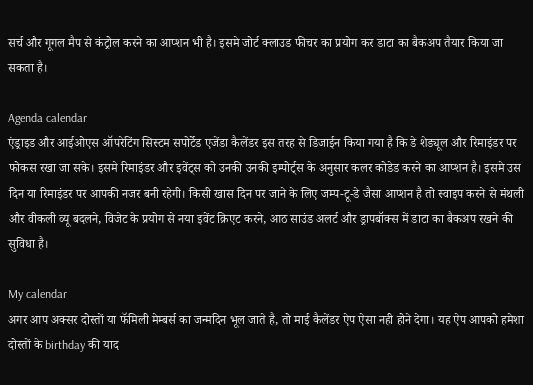सर्च और गूगल मैप से कंट्रोल करने का आप्शन भी है। इसमे जोर्ट क्लाउड फीचर का प्रयोग कर डाटा का बैकअप तैयार किया जा सकता है।

Agenda calendar
एंड्राइड और आईओएस ऑपरेटिंग सिस्टम सपोर्टेड एजेंडा कैलेंडर इस तरह से डिजाईन किया गया है कि डे शेड्यूल और रिमाइंडर पर फोकस रखा जा सके। इसमे रिमाइंडर और इवेंट्स को उनकी उनकी इम्पोर्ट्स के अनुसार कलर कोडेड करने का आप्शन है। इसमे उस दिन या रिमाइंडर पर आपकी नजर बनी रहेगी। किसी खास दिन पर जाने के लिए जम्प-टू-डे जैसा आप्शन है तो स्वाइप करने से मंथली और वीकली व्यू बदलने, विजेट के प्रयोग से नया इवेंट क्रिएट करने, आठ साउंड अलर्ट और ड्रापबॉक्स में डाटा का बैकअप रखने की सुविधा है।

My calendar
अगर आप अक्सर दोस्तों या फॅमिली मेम्बर्स का जन्मदिन भूल जाते है, तो माई कैलेंडर ऐप ऐसा नही होने देगा। यह ऐप आपको हमेशा दोस्तों के birthday की याद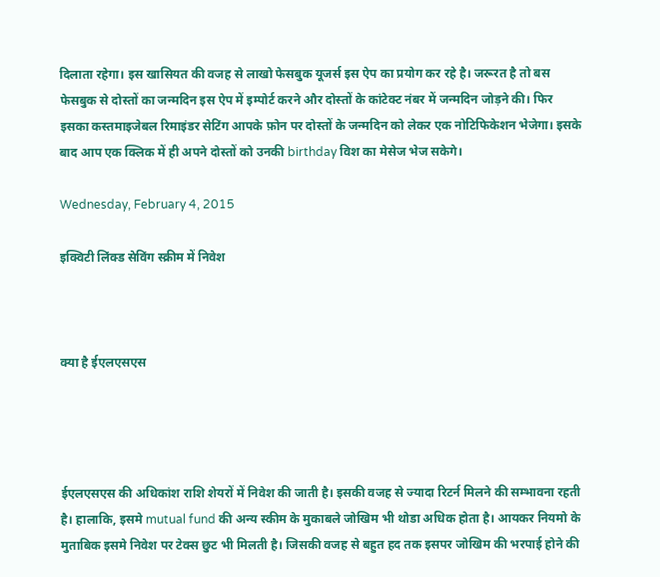दिलाता रहेगा। इस खासियत की वजह से लाखो फेसबुक यूजर्स इस ऐप का प्रयोग कर रहे है। जरूरत है तो बस फेसबुक से दोस्तों का जन्मदिन इस ऐप में इम्पोर्ट करने और दोस्तों के कांटेक्ट नंबर में जन्मदिन जोड़ने की। फिर इसका कस्तमाइजेबल रिमाइंडर सेटिंग आपके फ़ोन पर दोस्तों के जन्मदिन को लेकर एक नोटिफिकेशन भेजेगा। इसके बाद आप एक क्लिक में ही अपने दोस्तों को उनकी birthday विश का मेसेज भेज सकेगे।

Wednesday, February 4, 2015

इक्विटी लिंक्ड सेविंग स्क्रीम में निवेश



क्या है ईएलएसएस




ईएलएसएस की अधिकांश राशि शेयरों में निवेश की जाती है। इसकी वजह से ज्यादा रिटर्न मिलने की सम्भावना रहती है। हालाकि, इसमे mutual fund की अन्य स्कीम के मुकाबले जोखिम भी थोडा अधिक होता है। आयकर नियमो के मुताबिक इसमे निवेश पर टेक्स छुट भी मिलती है। जिसकी वजह से बहुत हद तक इसपर जोखिम की भरपाई होने की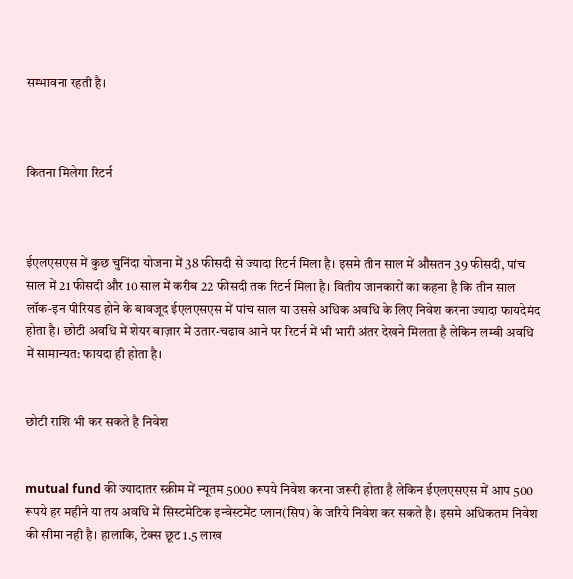सम्भावना रहती है।



कितना मिलेगा रिटर्न



ईएलएसएस में कुछ चुनिंदा योजना में 38 फीसदी से ज्यादा रिटर्न मिला है। इसमे तीन साल में औसतन 39 फीसदी, पांच साल में 21 फीसदी और 10 साल में करीब 22 फीसदी तक रिटर्न मिला है। वितीय जानकारों का कहना है कि तीन साल लॉक-इन पीरियड होने के बावजूद ईएलएसएस में पांच साल या उससे अधिक अवधि के लिए निवेश करना ज्यादा फायदेमंद होता है। छोटी अवधि में शेयर बाज़ार में उतार-चढाव आने पर रिटर्न में भी भारी अंतर देखने मिलता है लेकिन लम्बी अवधि में सामान्यत: फायदा ही होता है।


छोटी राशि भी कर सकते है निवेश


mutual fund की ज्यादातर स्क्रीम में न्यूतम 5000 रूपये निवेश करना जरूरी होता है लेकिन ईएलएसएस में आप 500 रूपये हर महीने या तय अवधि में सिस्टमेटिक इन्वेस्टमेंट प्लान(सिप) के जरिये निवेश कर सकते है। इसमे अधिकतम निवेश की सीमा नही है। हालाकि, टेक्स छूट 1.5 लाख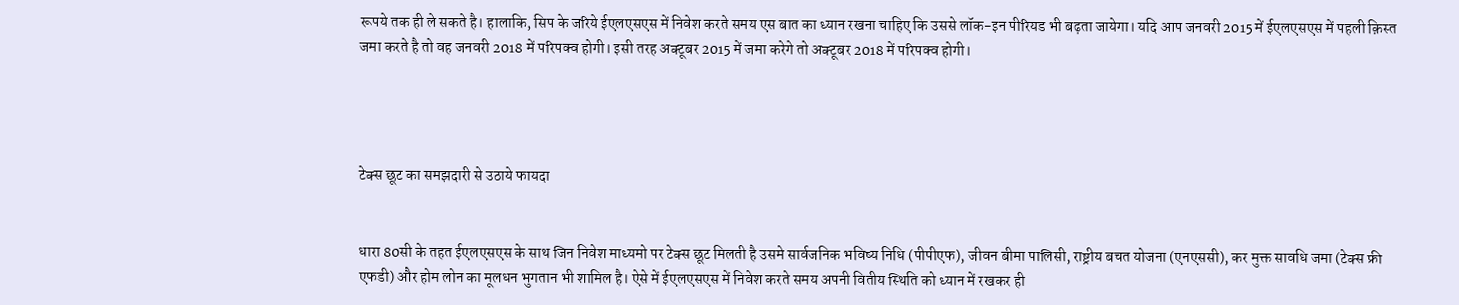रूपये तक ही ले सकते है। हालाकि, सिप के जरिये ईएलएसएस में निवेश करते समय एस बात का ध्यान रखना चाहिए कि उससे लॉक-इन पीरियड भी बढ़ता जायेगा। यदि आप जनवरी 2015 में ईएलएसएस में पहली क़िस्त जमा करते है तो वह जनवरी 2018 में परिपक्व होगी। इसी तरह अक्टूबर 2015 में जमा करेगे तो अक्टूबर 2018 में परिपक्व होगी।




टेक्स छूट का समझदारी से उठाये फायदा


धारा 80सी के तहत ईएलएसएस के साथ जिन निवेश माध्यमो पर टेक्स छूट मिलती है उसमे सार्वजनिक भविष्य निधि (पीपीएफ), जीवन बीमा पालिसी, राष्ट्रीय बचत योजना (एनएससी), कर मुक्त सावधि जमा (टेक्स फ्री एफडी) और होम लोन का मूलधन भुगतान भी शामिल है। ऐसे में ईएलएसएस में निवेश करते समय अपनी वितीय स्थिति को ध्यान में रखकर ही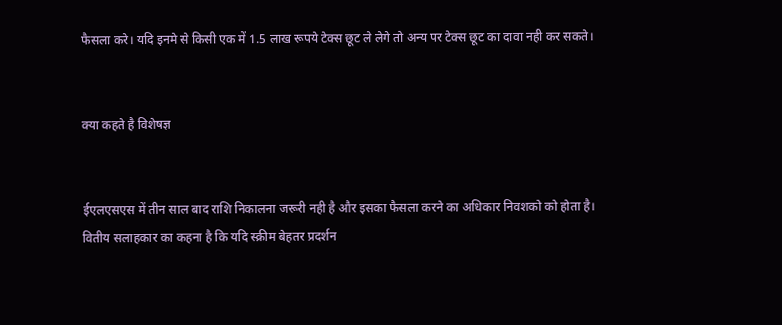फैसला करे। यदि इनमे से किसी एक में 1.5 लाख रूपये टेक्स छूट ले लेगे तो अन्य पर टेक्स छूट का दावा नही कर सकते।


क्या कहते है विशेषज्ञ


ईएलएसएस में तीन साल बाद राशि निकालना जरूरी नही है और इसका फैसला करने का अधिकार निवशको को होता है। वितीय सलाहकार का कहना है कि यदि स्क्रीम बेहतर प्रदर्शन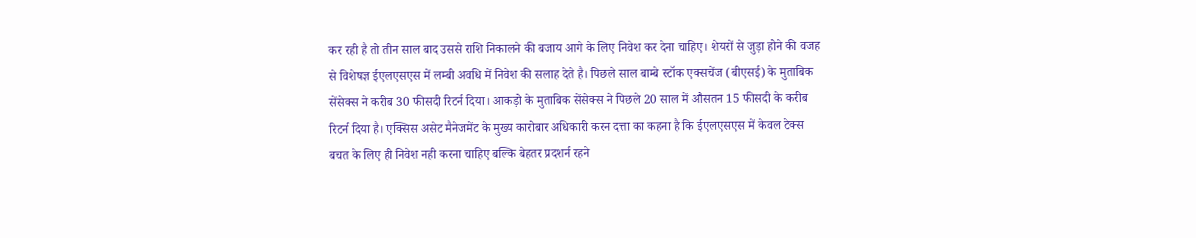कर रही है तो तीन साल बाद उससे राशि निकालने की बजाय आगे के लिए निवेश कर देना चाहिए। शेयरों से जुड़ा होने की वजह से विशेषज्ञ ईएलएसएस में लम्बी अवधि में निवेश की सलाह देते है। पिछले साल बाम्बे स्टॉक एक्सचेंज (बीएसई) के मुताबिक सेंसेक्स ने करीब 30 फीसदी रिटर्न दिया। आकड़ो के मुताबिक सेंसेक्स ने पिछले 20 साल में औसतन 15 फीसदी के करीब रिटर्न दिया है। एक्सिस असेट मैनेजमेंट के मुख्य कारोबार अधिकारी करन दत्ता का कहना है कि ईएलएसएस में केवल टेक्स बचत के लिए ही निवेश नही करना चाहिए बल्कि बेहतर प्रदशर्न रहने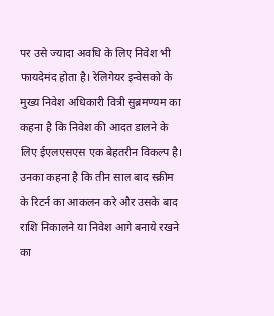पर उसे ज्यादा अवधि के लिए निवेश भी फायदेमंद होता है। रेलिगेयर इन्वेसको के मुख्य निवेश अधिकारी वित्री सुब्रमण्यम का कहना है कि निवेश की आदत डालने के लिए ईएलएसएस एक बेहतरीन विकल्प है। उनका कहना है कि तीन साल बाद स्क्रीम के रिटर्न का आकलन करे और उसके बाद राशि निकालने या निवेश आगे बनाये रखने का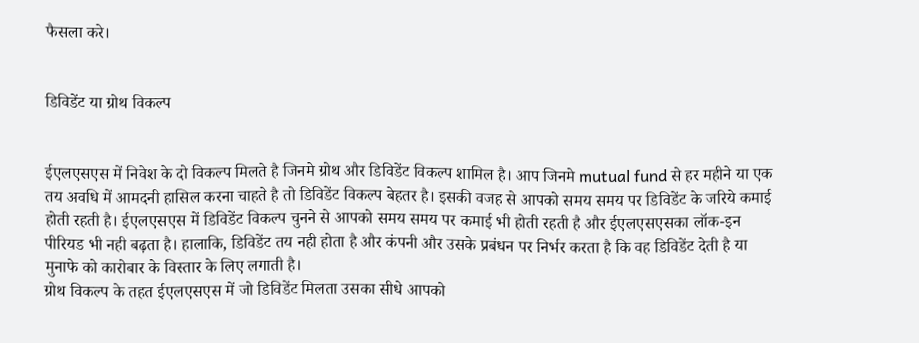फैसला करे।


डिविडेंट या ग्रोथ विकल्प


ईएलएसएस में निवेश के दो विकल्प मिलते है जिनमे ग्रोथ और डिविडेंट विकल्प शामिल है। आप जिनमे mutual fund से हर महीने या एक तय अवधि में आमदनी हासिल करना चाहते है तो डिविडेंट विकल्प बेहतर है। इसकी वजह से आपको समय समय पर डिविडेंट के जरिये कमाई होती रहती है। ईएलएसएस में डिविडेंट विकल्प चुनने से आपको समय समय पर कमाई भी होती रहती है और ईएलएसएसका लॉक-इन पीरियड भी नही बढ़ता है। हालाकि, डिविडेंट तय नही होता है और कंपनी और उसके प्रबंधन पर निर्भर करता है कि वह डिविडेंट देती है या मुनाफे को कारोबार के विस्तार के लिए लगाती है।
ग्रोथ विकल्प के तहत ईएलएसएस में जो डिविडेंट मिलता उसका सीधे आपको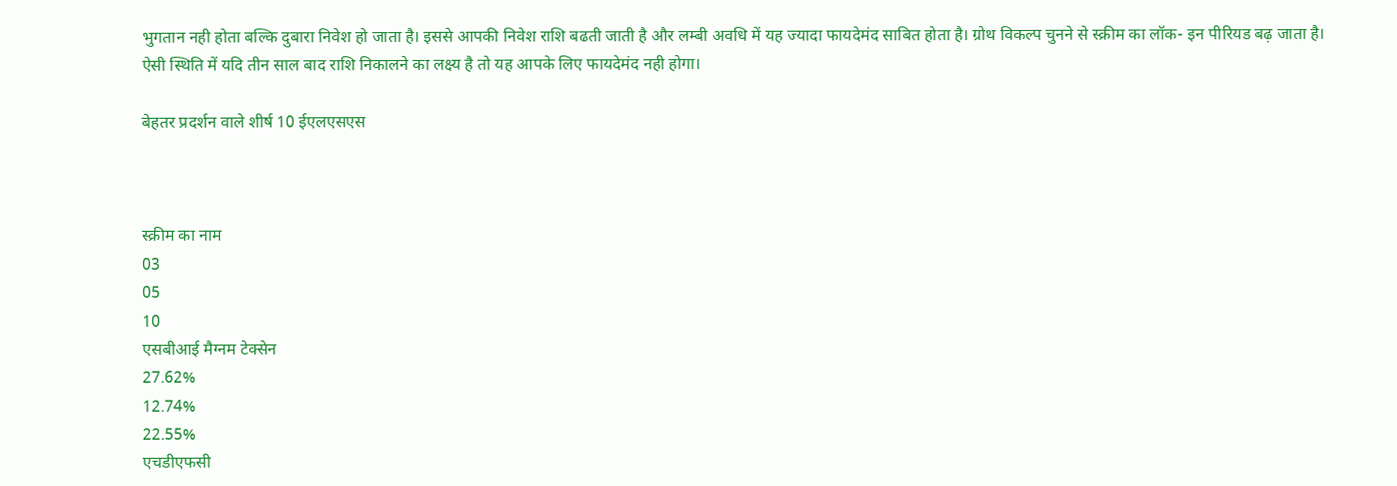भुगतान नही होता बल्कि दुबारा निवेश हो जाता है। इससे आपकी निवेश राशि बढती जाती है और लम्बी अवधि में यह ज्यादा फायदेमंद साबित होता है। ग्रोथ विकल्प चुनने से स्क्रीम का लॉक- इन पीरियड बढ़ जाता है। ऐसी स्थिति में यदि तीन साल बाद राशि निकालने का लक्ष्य है तो यह आपके लिए फायदेमंद नही होगा।

बेहतर प्रदर्शन वाले शीर्ष 10 ईएलएसएस



स्क्रीम का नाम
03
05
10
एसबीआई मैग्नम टेक्सेन
27.62%
12.74%
22.55%
एचडीएफसी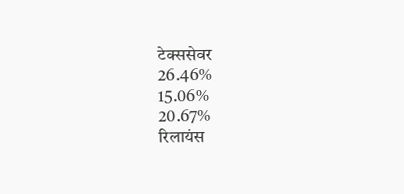टेक्ससेवर
26.46%
15.06%
20.67%
रिलायंस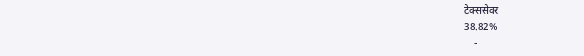टेक्ससेवर
38.82%
    -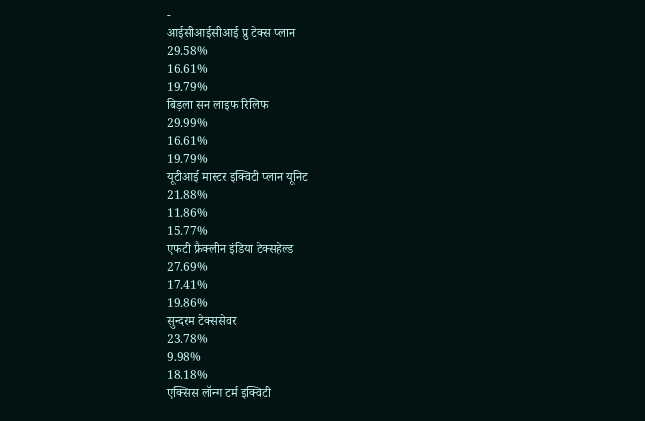-
आईसीआईसीआई प्रु टेक्स प्लान
29.58%
16.61%
19.79%
बिड़ला सन लाइफ रिलिफ
29.99%
16.61%
19.79%
यूटीआई मास्टर इक्विटी प्लान यूनिट
21.88%
11.86%
15.77%
एफटी फ्रैक्लीन इंडिया टेक्सहेल्ड
27.69%
17.41%
19.86%
सुन्दरम टेक्ससेवर
23.78%
9.98%
18.18%
एक्सिस लॉन्ग टर्म इक्विटी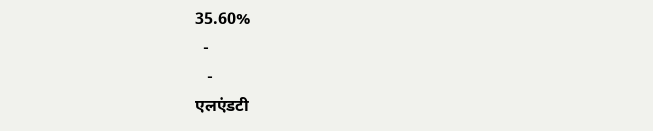35.60%
  -
   -
एलएंडटी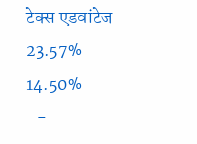टेक्स एडवांटेज
23.57%
14.50%
   -